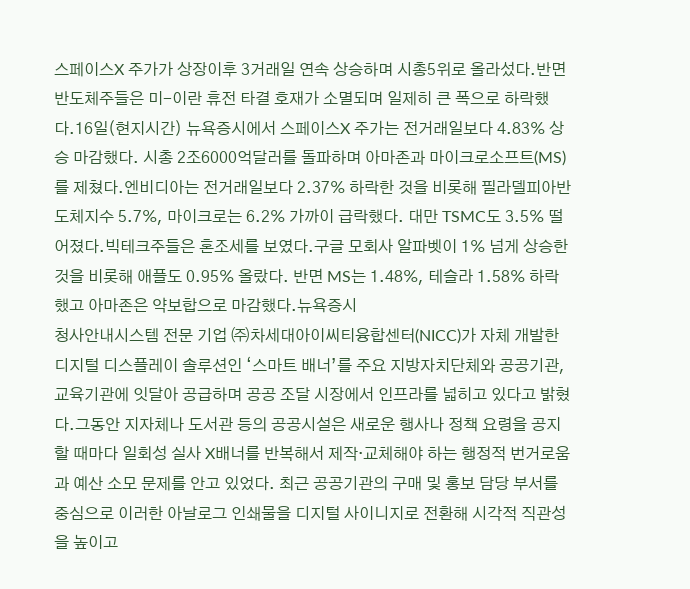스페이스X 주가가 상장이후 3거래일 연속 상승하며 시총5위로 올라섰다.반면 반도체주들은 미-이란 휴전 타결 호재가 소멸되며 일제히 큰 폭으로 하락했다.16일(현지시간) 뉴욕증시에서 스페이스X 주가는 전거래일보다 4.83% 상승 마감했다. 시총 2조6000억달러를 돌파하며 아마존과 마이크로소프트(MS)를 제쳤다.엔비디아는 전거래일보다 2.37% 하락한 것을 비롯해 필라델피아반도체지수 5.7%, 마이크로는 6.2% 가까이 급락했다. 대만 TSMC도 3.5% 떨어졌다.빅테크주들은 혼조세를 보였다.구글 모회사 알파벳이 1% 넘게 상승한 것을 비롯해 애플도 0.95% 올랐다. 반면 MS는 1.48%, 테슬라 1.58% 하락했고 아마존은 약보합으로 마감했다.뉴욕증시
청사안내시스템 전문 기업 ㈜차세대아이씨티융합센터(NICC)가 자체 개발한 디지털 디스플레이 솔루션인 ‘스마트 배너’를 주요 지방자치단체와 공공기관, 교육기관에 잇달아 공급하며 공공 조달 시장에서 인프라를 넓히고 있다고 밝혔다.그동안 지자체나 도서관 등의 공공시설은 새로운 행사나 정책 요령을 공지할 때마다 일회성 실사 X배너를 반복해서 제작·교체해야 하는 행정적 번거로움과 예산 소모 문제를 안고 있었다. 최근 공공기관의 구매 및 홍보 담당 부서를 중심으로 이러한 아날로그 인쇄물을 디지털 사이니지로 전환해 시각적 직관성을 높이고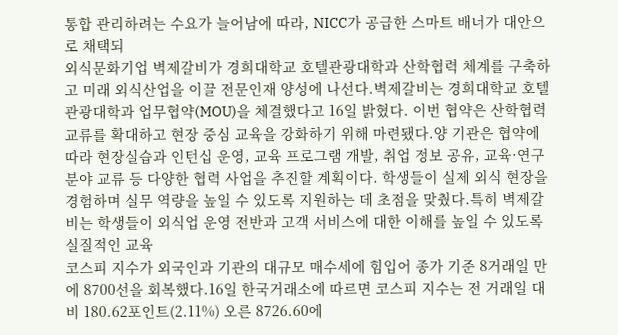통합 관리하려는 수요가 늘어남에 따라, NICC가 공급한 스마트 배너가 대안으로 채택되
외식문화기업 벽제갈비가 경희대학교 호텔관광대학과 산학협력 체계를 구축하고 미래 외식산업을 이끌 전문인재 양성에 나선다.벽제갈비는 경희대학교 호텔관광대학과 업무협약(MOU)을 체결했다고 16일 밝혔다. 이번 협약은 산학협력 교류를 확대하고 현장 중심 교육을 강화하기 위해 마련됐다.양 기관은 협약에 따라 현장실습과 인턴십 운영, 교육 프로그램 개발, 취업 정보 공유, 교육·연구 분야 교류 등 다양한 협력 사업을 추진할 계획이다. 학생들이 실제 외식 현장을 경험하며 실무 역량을 높일 수 있도록 지원하는 데 초점을 맞췄다.특히 벽제갈비는 학생들이 외식업 운영 전반과 고객 서비스에 대한 이해를 높일 수 있도록 실질적인 교육
코스피 지수가 외국인과 기관의 대규모 매수세에 힘입어 종가 기준 8거래일 만에 8700선을 회복했다.16일 한국거래소에 따르면 코스피 지수는 전 거래일 대비 180.62포인트(2.11%) 오른 8726.60에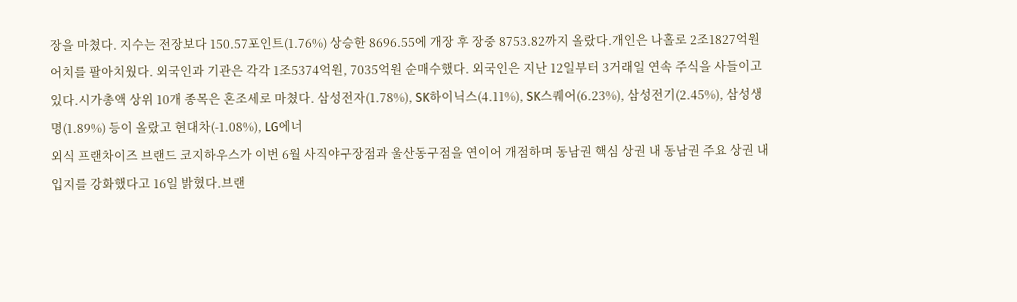장을 마쳤다. 지수는 전장보다 150.57포인트(1.76%) 상승한 8696.55에 개장 후 장중 8753.82까지 올랐다.개인은 나홀로 2조1827억원 어치를 팔아치웠다. 외국인과 기관은 각각 1조5374억원, 7035억원 순매수했다. 외국인은 지난 12일부터 3거래일 연속 주식을 사들이고 있다.시가총액 상위 10개 종목은 혼조세로 마쳤다. 삼성전자(1.78%), SK하이닉스(4.11%), SK스퀘어(6.23%), 삼성전기(2.45%), 삼성생명(1.89%) 등이 올랐고 현대차(-1.08%), LG에너
외식 프랜차이즈 브랜드 코지하우스가 이번 6월 사직야구장점과 울산동구점을 연이어 개점하며 동남권 핵심 상권 내 동남권 주요 상권 내 입지를 강화했다고 16일 밝혔다.브랜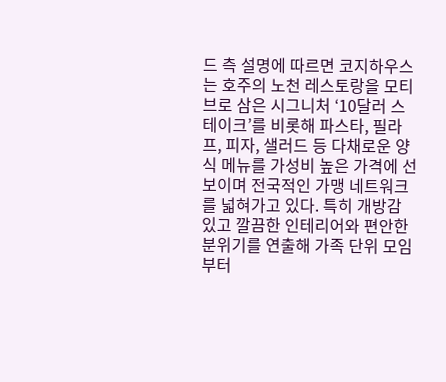드 측 설명에 따르면 코지하우스는 호주의 노천 레스토랑을 모티브로 삼은 시그니처 ‘10달러 스테이크’를 비롯해 파스타, 필라프, 피자, 샐러드 등 다채로운 양식 메뉴를 가성비 높은 가격에 선보이며 전국적인 가맹 네트워크를 넓혀가고 있다. 특히 개방감 있고 깔끔한 인테리어와 편안한 분위기를 연출해 가족 단위 모임부터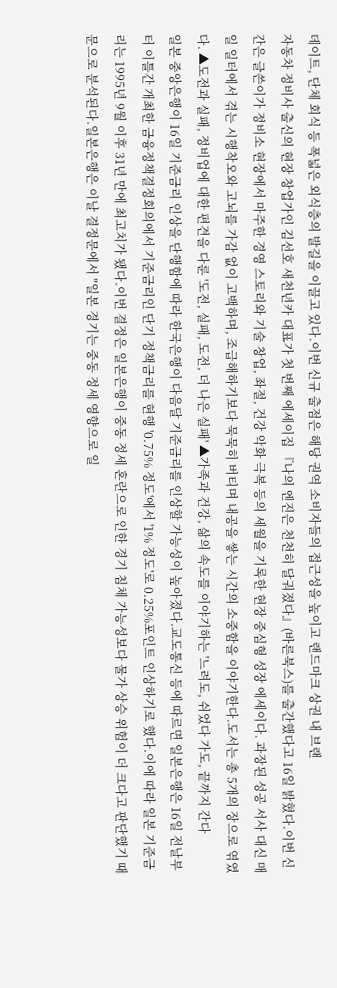데이트, 단체 회식 등 폭넓은 외식층의 발길을 이끌고 있다.이번 신규 출점은 해당 권역 소비자들의 접근성을 높이고 랜드마크 상권 내 브랜
자동차 정비사 출신의 현장 창업가인 김선호 새천년카 대표가 첫 번째 에세이집 『나의 엔진은 천천히 달궈졌다』(바른북스)를 출간했다고 16일 밝혔다.이번 신간은 글쓴이가 정비소 현장에서 마주한 경영 스토리와 기술 창업, 좌절, 건강 악화 극복 등의 세월을 기록한 현장 중심형 성장 에세이다. 과장된 성공 서사 대신 매일 일터에서 겪는 시행착오와 고뇌를 가감 없이 고백하며, 조급해하기보다 묵묵히 버티며 내공을 쌓는 시간의 소중함을 이야기한다.도서는 총 5개의 장으로 엮였다. ▲도전과 실패, 정비업에 대한 편견을 다룬 '도전, 실패, 도전, 더 나은 실패' ▲가족과 건강, 삶의 속도를 이야기하는 '느려도, 쉬었다 가도, 끝까지 간다
일본 중앙은행이 16일 기준금리 인상을 단행함에 따라 한국은행이 다음달 기준금리를 인상할 가능성이 높아졌다.교도통신 등에 따르면 일본은행은 16일 전날부터 이틀간 개최한 금융정책결정회의에서 기준금리인 단기 정책금리를 현행 '0.75% 정도'에서 '1% 정도'로 0.25%포인트 인상하기로 했다.이에 따라 일본 기준금리는 1995년 9월 이후 31년 만에 최고치가 됐다.이번 결정은 일본은행이 중동 정세 혼란으로 인한 경기 침체 가능성보다 물가 상승 위험이 더 크다고 판단했기 때문으로 분석된다.일본은행은 이날 결정문에서 "일본 경기는 중동 정세 영향으로 일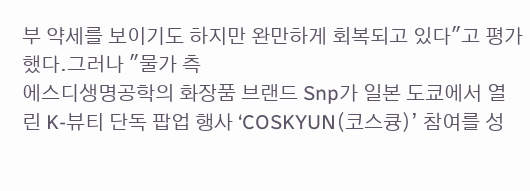부 약세를 보이기도 하지만 완만하게 회복되고 있다"고 평가했다.그러나 "물가 측
에스디생명공학의 화장품 브랜드 Snp가 일본 도쿄에서 열린 K-뷰티 단독 팝업 행사 ‘COSKYUN(코스큥)’ 참여를 성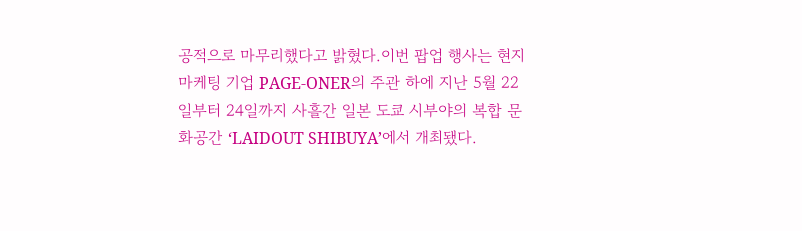공적으로 마무리했다고 밝혔다.이번 팝업 행사는 현지 마케팅 기업 PAGE-ONER의 주관 하에 지난 5월 22일부터 24일까지 사흘간 일본 도쿄 시부야의 복합 문화공간 ‘LAIDOUT SHIBUYA’에서 개최됐다.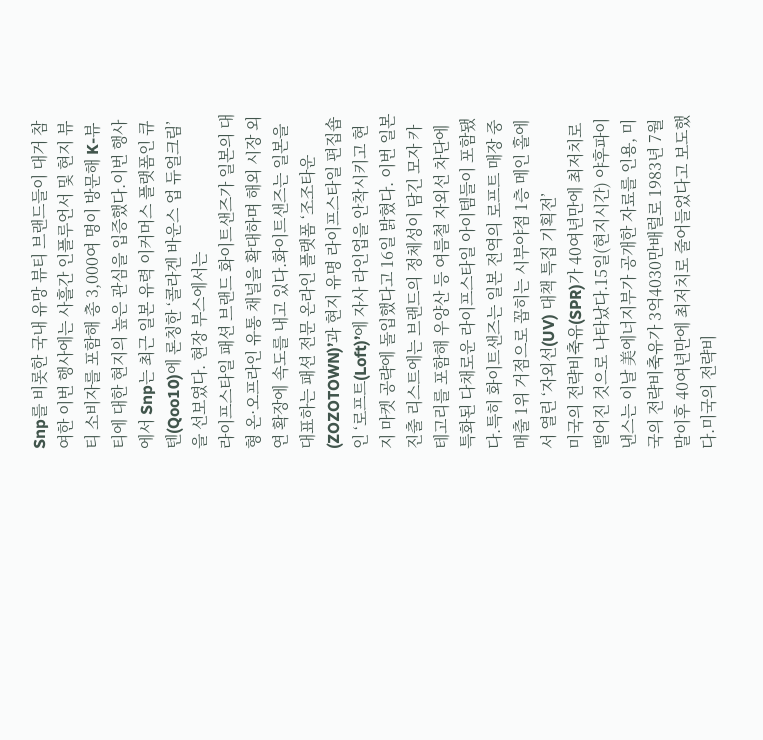Snp를 비롯한 국내 유망 뷰티 브랜드들이 대거 참여한 이번 행사에는 사흘간 인플루언서 및 현지 뷰티 소비자를 포함해 총 3,000여 명이 방문해 K-뷰티에 대한 현지의 높은 관심을 입증했다.이번 행사에서 Snp는 최근 일본 유력 이커머스 플랫폼인 큐텐(Qoo10)에 론칭한 ‘콜라겐 바운스 업 듀얼크림’을 선보였다. 현장 부스에서는
라이프스타일 패션 브랜드 화이트샌즈가 일본의 대형 온·오프라인 유통 채널을 확대하며 해외 시장 외연 확장에 속도를 내고 있다.화이트샌즈는 일본을 대표하는 패션 전문 온라인 플랫폼 ‘조조타운(ZOZOTOWN)’과 현지 유명 라이프스타일 편집숍인 ‘로프트(Loft)’에 자사 라인업을 안착시키고 현지 마켓 공략에 돌입했다고 16일 밝혔다. 이번 일본 진출 리스트에는 브랜드의 정체성이 담긴 모자 카테고리를 포함해 우양산 등 여름철 자외선 차단에 특화된 다채로운 라이프스타일 아이템들이 포함됐다.특히 화이트샌즈는 일본 전역의 로프트 매장 중 매출 1위 거점으로 꼽히는 시부야점 1층 메인 홀에서 열린 ‘자외선(UV) 대책 특집 기획전’
미국의 전략비축유(SPR)가 40여년만에 최저치로 떨어진 것으로 나타났다.15일(현지시간) 야후파이낸스는 이날 美에너지부가 공개한 자료를 인용, 미국의 전략비축유가 3억4030만배럴로 1983년 7월말이후 40여년만에 최저치로 줄어들었다고 보도했다.미국의 전략비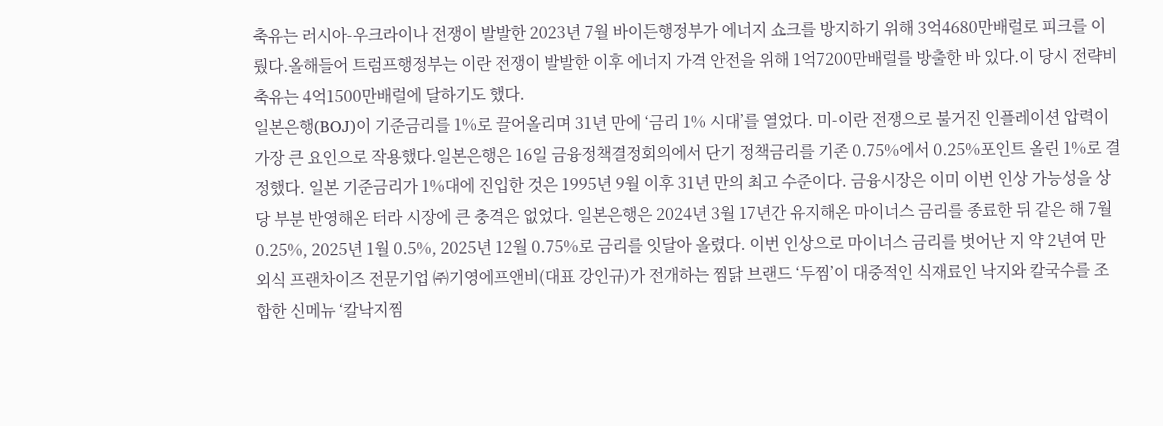축유는 러시아-우크라이나 전쟁이 발발한 2023년 7월 바이든행정부가 에너지 쇼크를 방지하기 위해 3억4680만배럴로 피크를 이뤘다.올해들어 트럼프행정부는 이란 전쟁이 발발한 이후 에너지 가격 안전을 위해 1억7200만배럴를 방출한 바 있다.이 당시 전략비축유는 4억1500만배럴에 달하기도 했다.
일본은행(BOJ)이 기준금리를 1%로 끌어올리며 31년 만에 ‘금리 1% 시대’를 열었다. 미-이란 전쟁으로 불거진 인플레이션 압력이 가장 큰 요인으로 작용했다.일본은행은 16일 금융정책결정회의에서 단기 정책금리를 기존 0.75%에서 0.25%포인트 올린 1%로 결정했다. 일본 기준금리가 1%대에 진입한 것은 1995년 9월 이후 31년 만의 최고 수준이다. 금융시장은 이미 이번 인상 가능성을 상당 부분 반영해온 터라 시장에 큰 충격은 없었다. 일본은행은 2024년 3월 17년간 유지해온 마이너스 금리를 종료한 뒤 같은 해 7월 0.25%, 2025년 1월 0.5%, 2025년 12월 0.75%로 금리를 잇달아 올렸다. 이번 인상으로 마이너스 금리를 벗어난 지 약 2년여 만
외식 프랜차이즈 전문기업 ㈜기영에프앤비(대표 강인규)가 전개하는 찜닭 브랜드 ‘두찜’이 대중적인 식재료인 낙지와 칼국수를 조합한 신메뉴 ‘칼낙지찜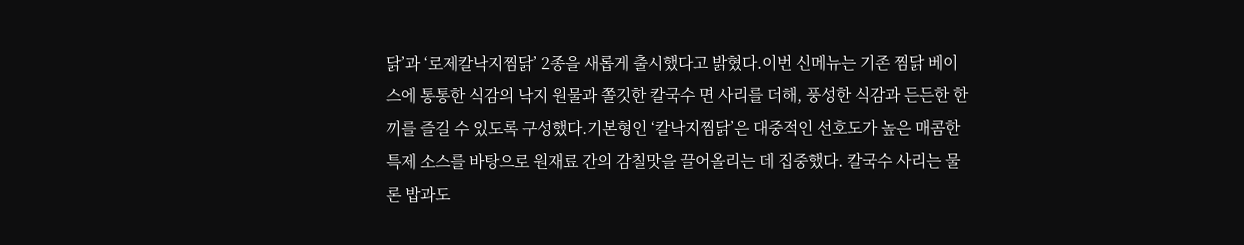닭’과 ‘로제칼낙지찜닭’ 2종을 새롭게 출시했다고 밝혔다.이번 신메뉴는 기존 찜닭 베이스에 통통한 식감의 낙지 원물과 쫄깃한 칼국수 면 사리를 더해, 풍성한 식감과 든든한 한 끼를 즐길 수 있도록 구성했다.기본형인 ‘칼낙지찜닭’은 대중적인 선호도가 높은 매콤한 특제 소스를 바탕으로 원재료 간의 감칠맛을 끌어올리는 데 집중했다. 칼국수 사리는 물론 밥과도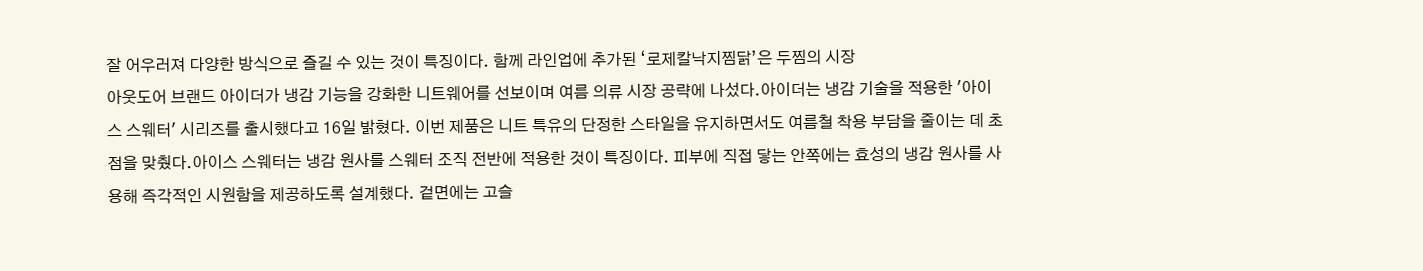잘 어우러져 다양한 방식으로 즐길 수 있는 것이 특징이다. 함께 라인업에 추가된 ‘로제칼낙지찜닭’은 두찜의 시장
아웃도어 브랜드 아이더가 냉감 기능을 강화한 니트웨어를 선보이며 여름 의류 시장 공략에 나섰다.아이더는 냉감 기술을 적용한 '아이스 스웨터' 시리즈를 출시했다고 16일 밝혔다. 이번 제품은 니트 특유의 단정한 스타일을 유지하면서도 여름철 착용 부담을 줄이는 데 초점을 맞췄다.아이스 스웨터는 냉감 원사를 스웨터 조직 전반에 적용한 것이 특징이다. 피부에 직접 닿는 안쪽에는 효성의 냉감 원사를 사용해 즉각적인 시원함을 제공하도록 설계했다. 겉면에는 고슬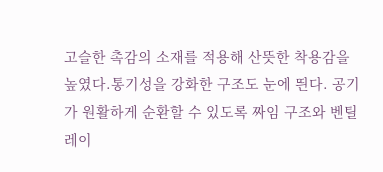고슬한 촉감의 소재를 적용해 산뜻한 착용감을 높였다.통기성을 강화한 구조도 눈에 띈다. 공기가 원활하게 순환할 수 있도록 짜임 구조와 벤틸레이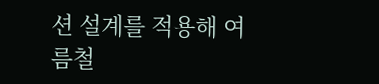션 설계를 적용해 여름철